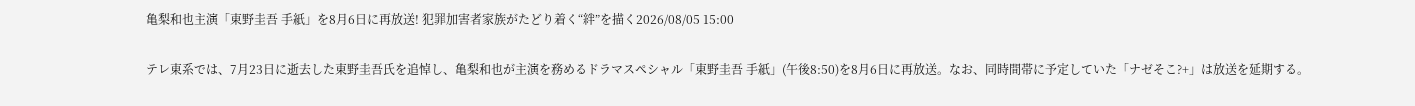亀梨和也主演「東野圭吾 手紙」を8月6日に再放送! 犯罪加害者家族がたどり着く“絆”を描く2026/08/05 15:00

テレ東系では、7月23日に逝去した東野圭吾氏を追悼し、亀梨和也が主演を務めるドラマスペシャル「東野圭吾 手紙」(午後8:50)を8月6日に再放送。なお、同時間帯に予定していた「ナゼそこ?+」は放送を延期する。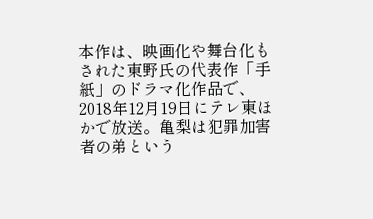本作は、映画化や舞台化もされた東野氏の代表作「手紙」のドラマ化作品で、2018年12月19日にテレ東ほかで放送。亀梨は犯罪加害者の弟という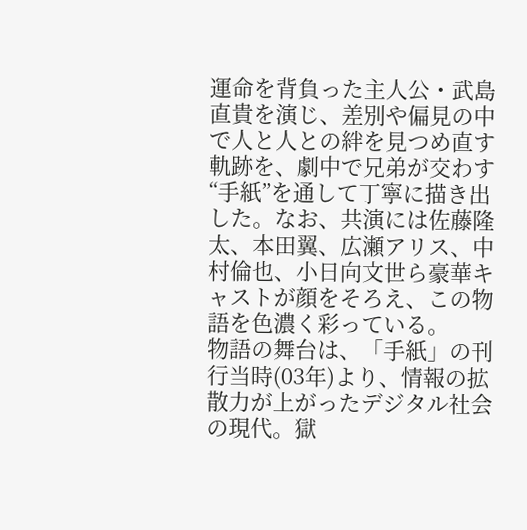運命を背負った主人公・武島直貴を演じ、差別や偏見の中で人と人との絆を見つめ直す軌跡を、劇中で兄弟が交わす“手紙”を通して丁寧に描き出した。なお、共演には佐藤隆太、本田翼、広瀬アリス、中村倫也、小日向文世ら豪華キャストが顔をそろえ、この物語を色濃く彩っている。
物語の舞台は、「手紙」の刊行当時(03年)より、情報の拡散力が上がったデジタル社会の現代。獄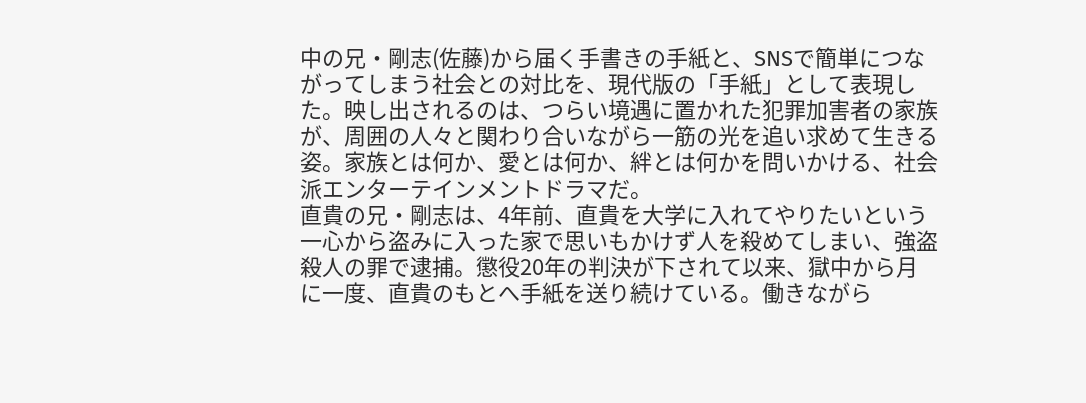中の兄・剛志(佐藤)から届く手書きの手紙と、SNSで簡単につながってしまう社会との対比を、現代版の「手紙」として表現した。映し出されるのは、つらい境遇に置かれた犯罪加害者の家族が、周囲の人々と関わり合いながら一筋の光を追い求めて生きる姿。家族とは何か、愛とは何か、絆とは何かを問いかける、社会派エンターテインメントドラマだ。
直貴の兄・剛志は、4年前、直貴を大学に入れてやりたいという一心から盗みに入った家で思いもかけず人を殺めてしまい、強盗殺人の罪で逮捕。懲役20年の判決が下されて以来、獄中から月に一度、直貴のもとへ手紙を送り続けている。働きながら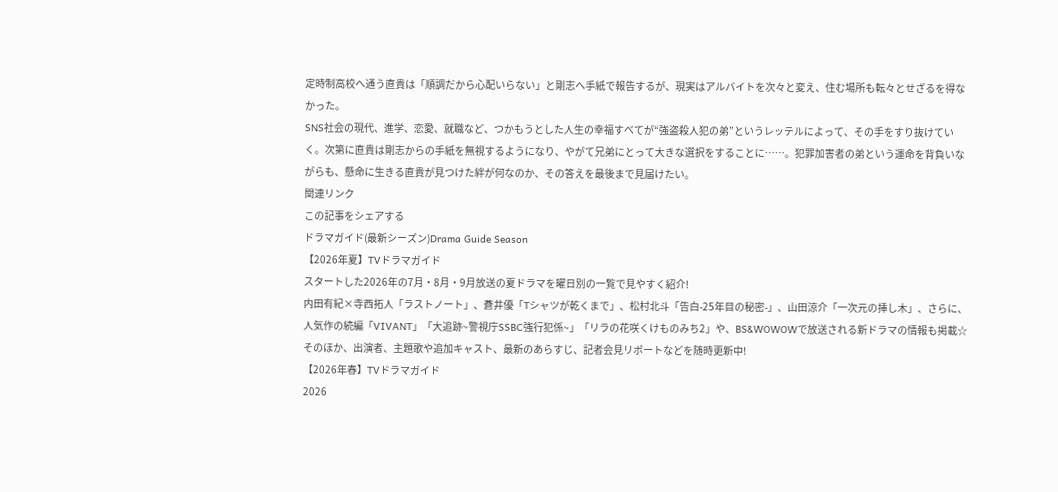定時制高校へ通う直貴は「順調だから心配いらない」と剛志へ手紙で報告するが、現実はアルバイトを次々と変え、住む場所も転々とせざるを得なかった。
SNS社会の現代、進学、恋愛、就職など、つかもうとした人生の幸福すべてが“強盗殺人犯の弟”というレッテルによって、その手をすり抜けていく。次第に直貴は剛志からの手紙を無視するようになり、やがて兄弟にとって大きな選択をすることに……。犯罪加害者の弟という運命を背負いながらも、懸命に生きる直貴が見つけた絆が何なのか、その答えを最後まで見届けたい。
関連リンク
この記事をシェアする
ドラマガイド(最新シーズン)Drama Guide Season
【2026年夏】TVドラマガイド
スタートした2026年の7月・8月・9月放送の夏ドラマを曜日別の一覧で見やすく紹介!
内田有紀×寺西拓人「ラストノート」、蒼井優「Tシャツが乾くまで」、松村北斗「告白-25年目の秘密-」、山田涼介「一次元の挿し木」、さらに、人気作の続編「VIVANT」「大追跡~警視庁SSBC強行犯係~」「リラの花咲くけものみち2」や、BS&WOWOWで放送される新ドラマの情報も掲載☆
そのほか、出演者、主題歌や追加キャスト、最新のあらすじ、記者会見リポートなどを随時更新中!
【2026年春】TVドラマガイド
2026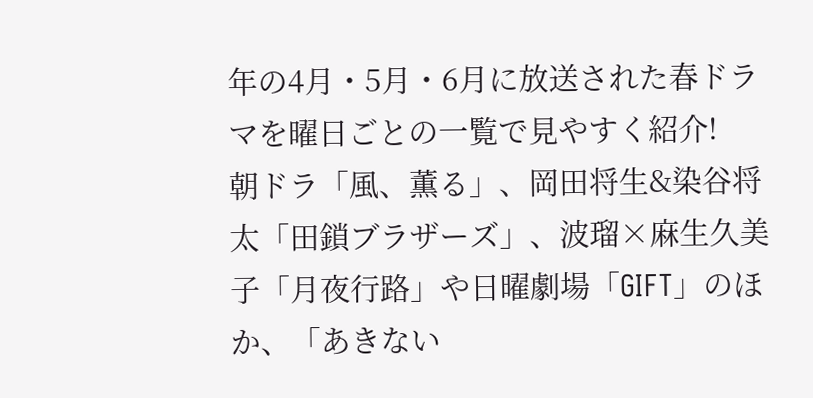年の4月・5月・6月に放送された春ドラマを曜日ごとの一覧で見やすく紹介!
朝ドラ「風、薫る」、岡田将生&染谷将太「田鎖ブラザーズ」、波瑠×麻生久美子「月夜行路」や日曜劇場「GIFT」のほか、「あきない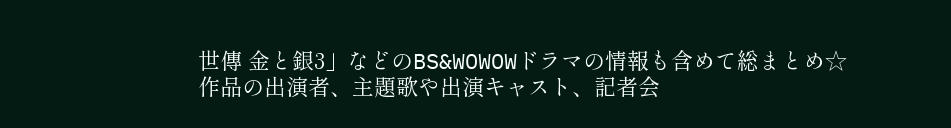世傳 金と銀3」などのBS&WOWOWドラマの情報も含めて総まとめ☆
作品の出演者、主題歌や出演キャスト、記者会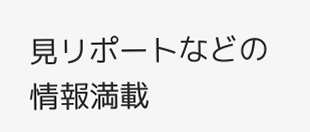見リポートなどの情報満載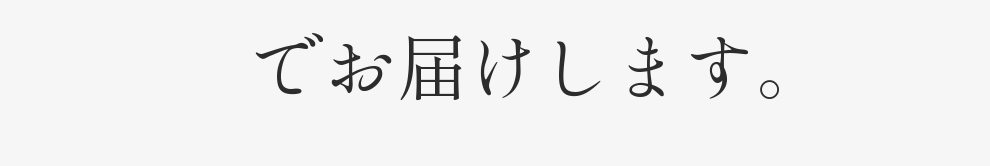でお届けします。